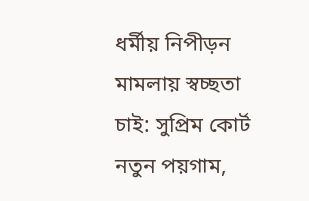ধর্মীয় নিপীড়ন মামলায় স্বচ্ছতা চাই: সুপ্রিম কোর্ট
নতুন পয়গাম,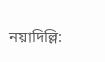নয়াদিল্লি: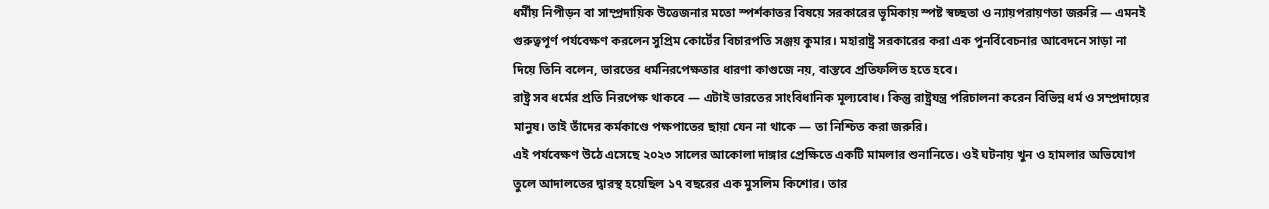ধর্মীয় নিপীড়ন বা সাম্প্রদায়িক উত্তেজনার মতো স্পর্শকাতর বিষয়ে সরকারের ভূমিকায় স্পষ্ট স্বচ্ছতা ও ন্যায়পরায়ণতা জরুরি — এমনই গুরুত্বপূর্ণ পর্যবেক্ষণ করলেন সুপ্রিম কোর্টের বিচারপতি সঞ্জয় কুমার। মহারাষ্ট্র সরকারের করা এক পুনর্বিবেচনার আবেদনে সাড়া না দিয়ে তিনি বলেন, ভারতের ধর্মনিরপেক্ষতার ধারণা কাগুজে নয়, বাস্তবে প্রতিফলিত হতে হবে।
রাষ্ট্র সব ধর্মের প্রতি নিরপেক্ষ থাকবে — এটাই ভারতের সাংবিধানিক মূল্যবোধ। কিন্তু রাষ্ট্রযন্ত্র পরিচালনা করেন বিভিন্ন ধর্ম ও সম্প্রদায়ের মানুষ। তাই তাঁদের কর্মকাণ্ডে পক্ষপাতের ছায়া যেন না থাকে — তা নিশ্চিত করা জরুরি।
এই পর্যবেক্ষণ উঠে এসেছে ২০২৩ সালের আকোলা দাঙ্গার প্রেক্ষিতে একটি মামলার শুনানিতে। ওই ঘটনায় খুন ও হামলার অভিযোগ তুলে আদালতের দ্বারস্থ হয়েছিল ১৭ বছরের এক মুসলিম কিশোর। তার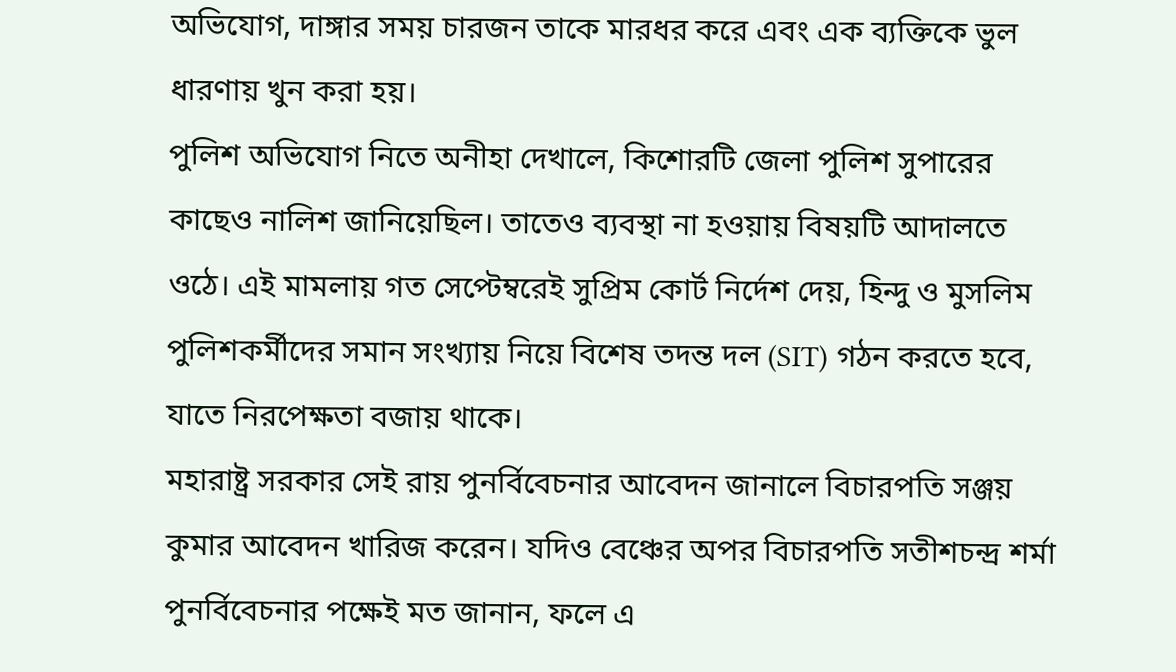অভিযোগ, দাঙ্গার সময় চারজন তাকে মারধর করে এবং এক ব্যক্তিকে ভুল ধারণায় খুন করা হয়।
পুলিশ অভিযোগ নিতে অনীহা দেখালে, কিশোরটি জেলা পুলিশ সুপারের কাছেও নালিশ জানিয়েছিল। তাতেও ব্যবস্থা না হওয়ায় বিষয়টি আদালতে ওঠে। এই মামলায় গত সেপ্টেম্বরেই সুপ্রিম কোর্ট নির্দেশ দেয়, হিন্দু ও মুসলিম পুলিশকর্মীদের সমান সংখ্যায় নিয়ে বিশেষ তদন্ত দল (SIT) গঠন করতে হবে, যাতে নিরপেক্ষতা বজায় থাকে।
মহারাষ্ট্র সরকার সেই রায় পুনর্বিবেচনার আবেদন জানালে বিচারপতি সঞ্জয় কুমার আবেদন খারিজ করেন। যদিও বেঞ্চের অপর বিচারপতি সতীশচন্দ্র শর্মা পুনর্বিবেচনার পক্ষেই মত জানান, ফলে এ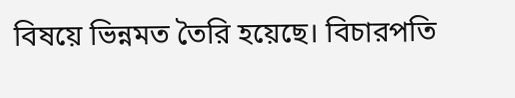বিষয়ে ভিন্নমত তৈরি হয়েছে। বিচারপতি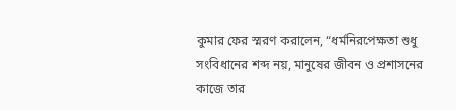কুমার ফের স্মরণ করালেন, “ধর্মনিরপেক্ষতা শুধু সংবিধানের শব্দ নয়, মানুষের জীবন ও প্রশাসনের কাজে তার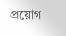প্রয়োগ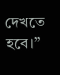দেখতে হবে।”